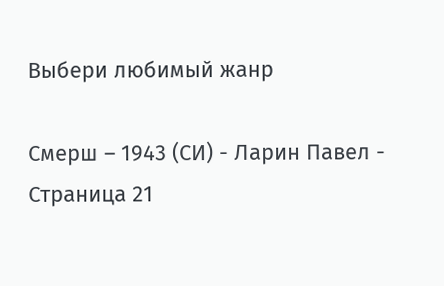Выбери любимый жанр

Смерш – 1943 (СИ) - Ларин Павел - Страница 21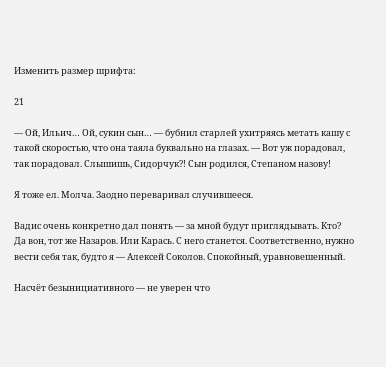Изменить размер шрифта:

21

— Ой, Ильич… Ой, сукин сын… — бубнил старлей ухитряясь метать кашу с такой скоростью, что она таяла буквально на глазах. — Вот уж порадовал, так порадовал. Слышишь, Сидорчук⁈ Сын родился, Степаном назову!

Я тоже ел. Молча. Заодно переваривал случившееся.

Вадис очень конкретно дал понять — за мной будут приглядывать. Кто? Да вон, тот же Назаров. Или Карась. С него станется. Соответственно, нужно вести себя так, будто я — Алексей Соколов. Спокойный, уравновешенный.

Насчёт безынициативного — не уверен что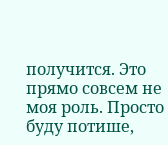получится. Это прямо совсем не моя роль. Просто буду потише,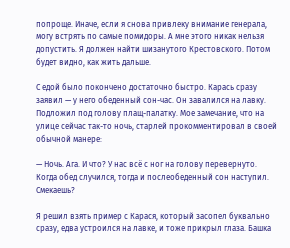попроще. Иначе, если я снова привлеку внимание генерала, могу встрять по самые помидоры. А мне этого никак нельзя допустить. Я должен найти шизанутого Крестовского. Потом будет видно, как жить дальше.

С едой было покончено достаточно быстро. Карась сразу заявил — у него обеденный сон-час. Он завалился на лавку. Подложил под голову плащ-палатку. Мое замечание, что на улице сейчас так-то ночь, старлей прокомментировал в своей обычной манере:

— Ночь. Ага. И что? У нас всё с ног на голову перевернуто. Когда обед случился, тогда и послеобеденный сон наступил. Смекаешь?

Я решил взять пример с Карася, который засопел буквально сразу, едва устроился на лавке, и тоже прикрыл глаза. Башка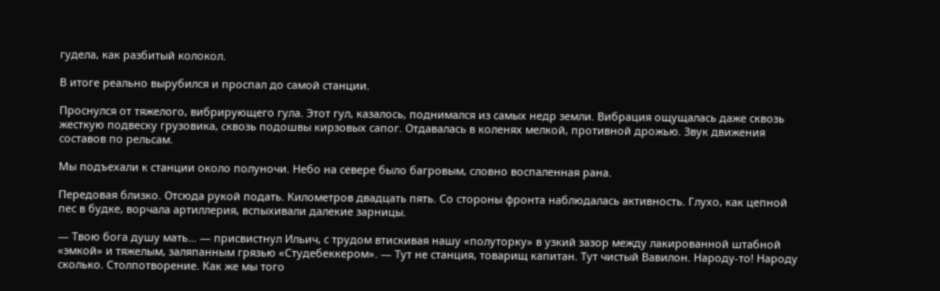гудела, как разбитый колокол.

В итоге реально вырубился и проспал до самой станции.

Проснулся от тяжелого, вибрирующего гула. Этот гул, казалось, поднимался из самых недр земли. Вибрация ощущалась даже сквозь жесткую подвеску грузовика, сквозь подошвы кирзовых сапог. Отдавалась в коленях мелкой, противной дрожью. Звук движения составов по рельсам.

Мы подъехали к станции около полуночи. Небо на севере было багровым, словно воспаленная рана.

Передовая близко. Отсюда рукой подать. Километров двадцать пять. Со стороны фронта наблюдалась активность. Глухо, как цепной пес в будке, ворчала артиллерия, вспыхивали далекие зарницы.

— Твою бога душу мать… — присвистнул Ильич, с трудом втискивая нашу «полуторку» в узкий зазор между лакированной штабной «эмкой» и тяжелым, заляпанным грязью «Студебеккером». — Тут не станция, товарищ капитан. Тут чистый Вавилон. Народу-то! Народу сколько. Столпотворение. Как же мы того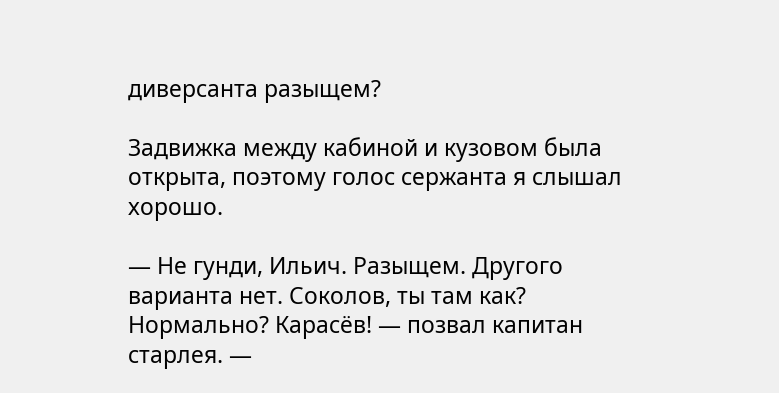диверсанта разыщем?

Задвижка между кабиной и кузовом была открыта, поэтому голос сержанта я слышал хорошо.

— Не гунди, Ильич. Разыщем. Другого варианта нет. Соколов, ты там как? Нормально? Карасёв! — позвал капитан старлея. —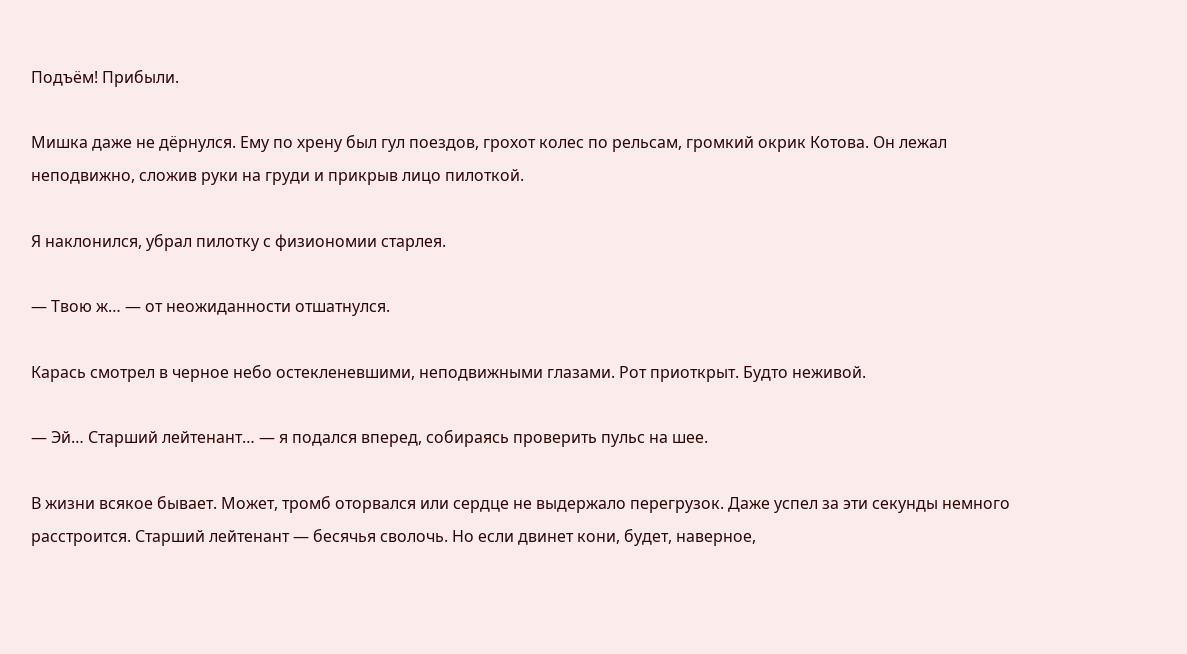Подъём! Прибыли.

Мишка даже не дёрнулся. Ему по хрену был гул поездов, грохот колес по рельсам, громкий окрик Котова. Он лежал неподвижно, сложив руки на груди и прикрыв лицо пилоткой.

Я наклонился, убрал пилотку с физиономии старлея.

— Твою ж… — от неожиданности отшатнулся.

Карась смотрел в черное небо остекленевшими, неподвижными глазами. Рот приоткрыт. Будто неживой.

— Эй… Старший лейтенант… — я подался вперед, собираясь проверить пульс на шее.

В жизни всякое бывает. Может, тромб оторвался или сердце не выдержало перегрузок. Даже успел за эти секунды немного расстроится. Старший лейтенант — бесячья сволочь. Но если двинет кони, будет, наверное,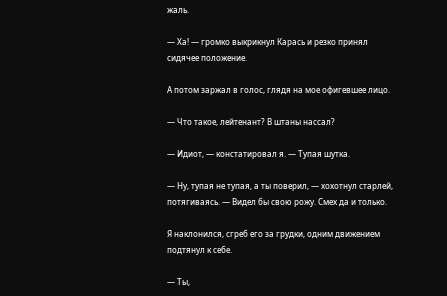жаль.

— Ха! — громко выкрикнул Карась и резко принял сидячее положение.

А потом заржал в голос, глядя на мое офигевшее лицо.

— Что такое, лейтенант? В штаны нассал?

— Идиот, — констатировал я. — Тупая шутка.

— Ну, тупая не тупая, а ты поверил, — хохотнул старлей, потягиваясь. — Видел бы свою рожу. Смех да и только.

Я наклонился, сгреб его за грудки, одним движением подтянул к себе.

— Ты,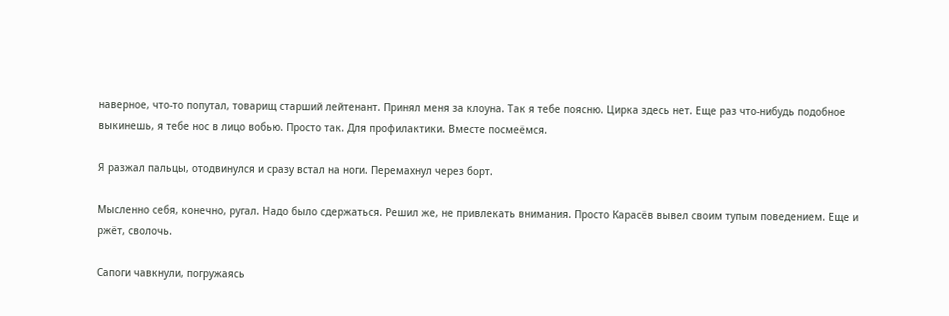наверное, что-то попутал, товарищ старший лейтенант. Принял меня за клоуна. Так я тебе поясню. Цирка здесь нет. Еще раз что-нибудь подобное выкинешь, я тебе нос в лицо вобью. Просто так. Для профилактики. Вместе посмеёмся.

Я разжал пальцы, отодвинулся и сразу встал на ноги. Перемахнул через борт.

Мысленно себя, конечно, ругал. Надо было сдержаться. Решил же, не привлекать внимания. Просто Карасёв вывел своим тупым поведением. Еще и ржёт, сволочь.

Сапоги чавкнули, погружаясь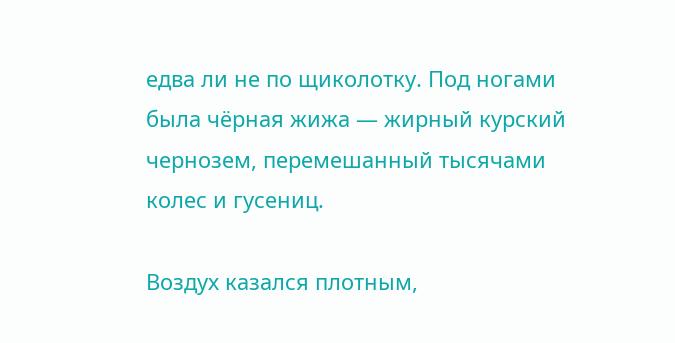едва ли не по щиколотку. Под ногами была чёрная жижа — жирный курский чернозем, перемешанный тысячами колес и гусениц.

Воздух казался плотным,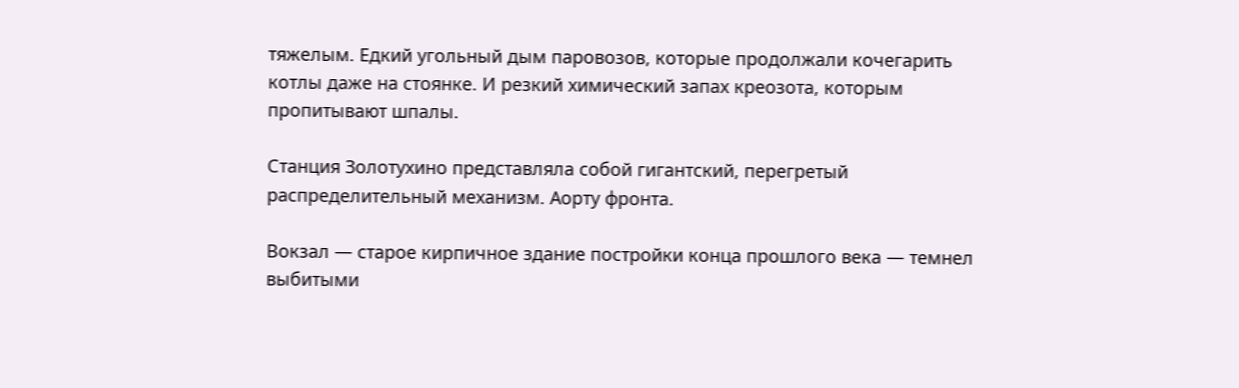тяжелым. Едкий угольный дым паровозов, которые продолжали кочегарить котлы даже на стоянке. И резкий химический запах креозота, которым пропитывают шпалы.

Станция Золотухино представляла собой гигантский, перегретый распределительный механизм. Аорту фронта.

Вокзал — старое кирпичное здание постройки конца прошлого века — темнел выбитыми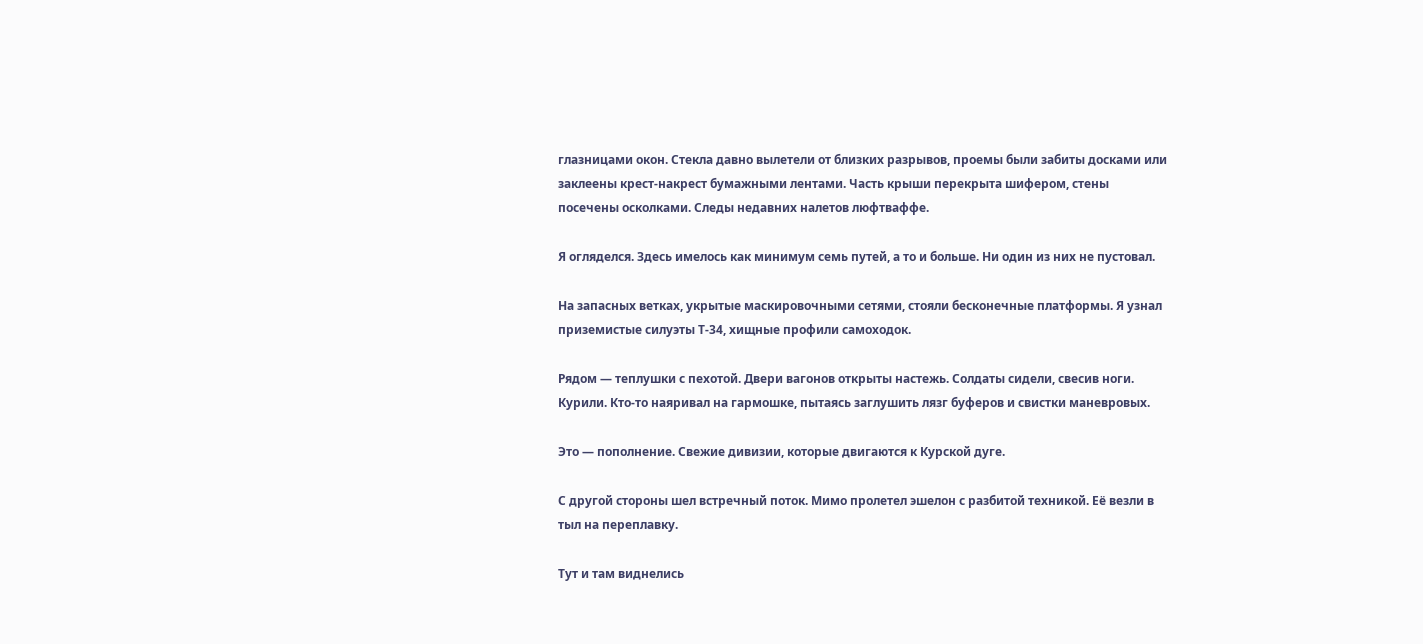глазницами окон. Стекла давно вылетели от близких разрывов, проемы были забиты досками или заклеены крест-накрест бумажными лентами. Часть крыши перекрыта шифером, стены посечены осколками. Следы недавних налетов люфтваффе.

Я огляделся. Здесь имелось как минимум семь путей, а то и больше. Ни один из них не пустовал.

На запасных ветках, укрытые маскировочными сетями, стояли бесконечные платформы. Я узнал приземистые силуэты Т-34, хищные профили самоходок.

Рядом — теплушки с пехотой. Двери вагонов открыты настежь. Солдаты сидели, свесив ноги. Курили. Кто-то наяривал на гармошке, пытаясь заглушить лязг буферов и свистки маневровых.

Это — пополнение. Свежие дивизии, которые двигаются к Курской дуге.

С другой стороны шел встречный поток. Мимо пролетел эшелон с разбитой техникой. Её везли в тыл на переплавку.

Тут и там виднелись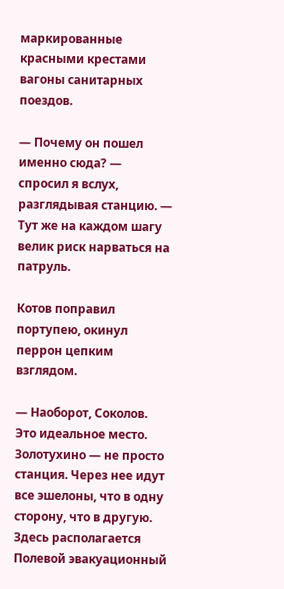маркированные красными крестами вагоны санитарных поездов.

— Почему он пошел именно сюда? — спросил я вслух, разглядывая станцию. — Тут же на каждом шагу велик риск нарваться на патруль.

Котов поправил портупею, окинул перрон цепким взглядом.

— Наоборот, Соколов. Это идеальное место. Золотухино — не просто станция. Через нее идут все эшелоны, что в одну сторону, что в другую. Здесь располагается Полевой эвакуационный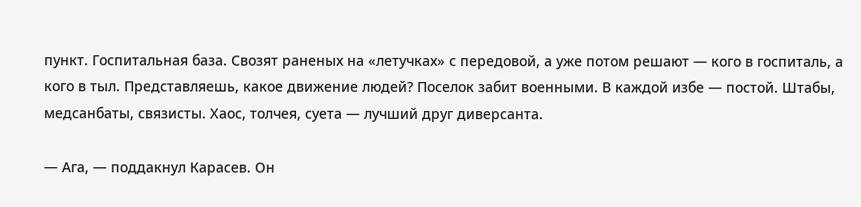пункт. Госпитальная база. Свозят раненых на «летучках» с передовой, а уже потом решают — кого в госпиталь, а кого в тыл. Представляешь, какое движение людей? Поселок забит военными. В каждой избе — постой. Штабы, медсанбаты, связисты. Хаос, толчея, суета — лучший друг диверсанта.

— Ага, — поддакнул Карасев. Он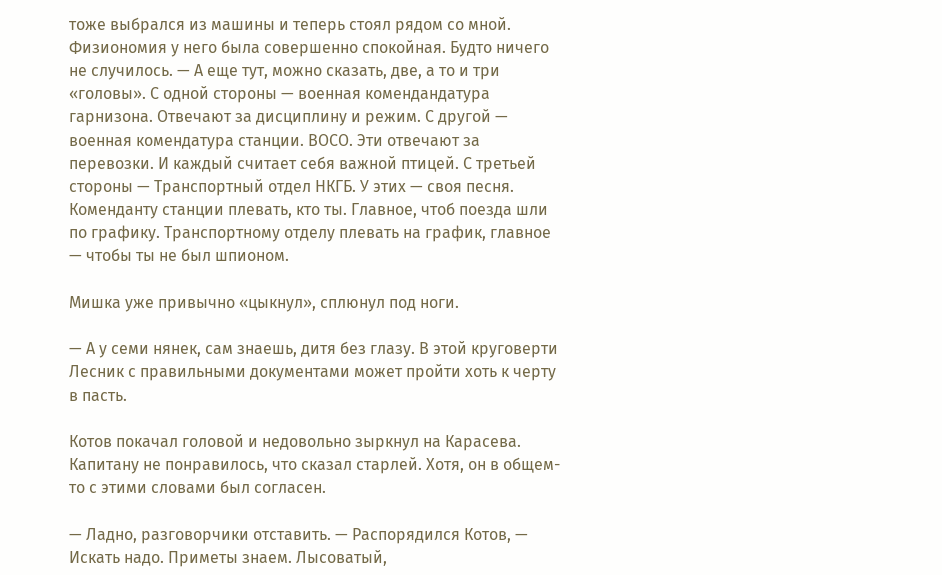тоже выбрался из машины и теперь стоял рядом со мной. Физиономия у него была совершенно спокойная. Будто ничего не случилось. — А еще тут, можно сказать, две, а то и три «головы». С одной стороны — военная комендандатура гарнизона. Отвечают за дисциплину и режим. С другой — военная комендатура станции. ВОСО. Эти отвечают за перевозки. И каждый считает себя важной птицей. С третьей стороны — Транспортный отдел НКГБ. У этих — своя песня. Коменданту станции плевать, кто ты. Главное, чтоб поезда шли по графику. Транспортному отделу плевать на график, главное — чтобы ты не был шпионом.

Мишка уже привычно «цыкнул», сплюнул под ноги.

— А у семи нянек, сам знаешь, дитя без глазу. В этой круговерти Лесник с правильными документами может пройти хоть к черту в пасть.

Котов покачал головой и недовольно зыркнул на Карасева. Капитану не понравилось, что сказал старлей. Хотя, он в общем-то с этими словами был согласен.

— Ладно, разговорчики отставить. — Распорядился Котов, — Искать надо. Приметы знаем. Лысоватый,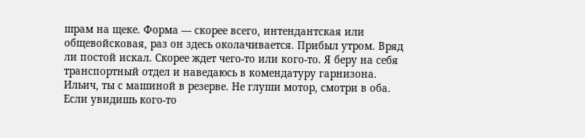шрам на щеке. Форма — скорее всего, интендантская или общевойсковая, раз он здесь околачивается. Прибыл утром. Вряд ли постой искал. Скорее ждет чего-то или кого-то. Я беру на себя транспортный отдел и наведаюсь в комендатуру гарнизона. Ильич, ты с машиной в резерве. Не глуши мотор, смотри в оба. Если увидишь кого-то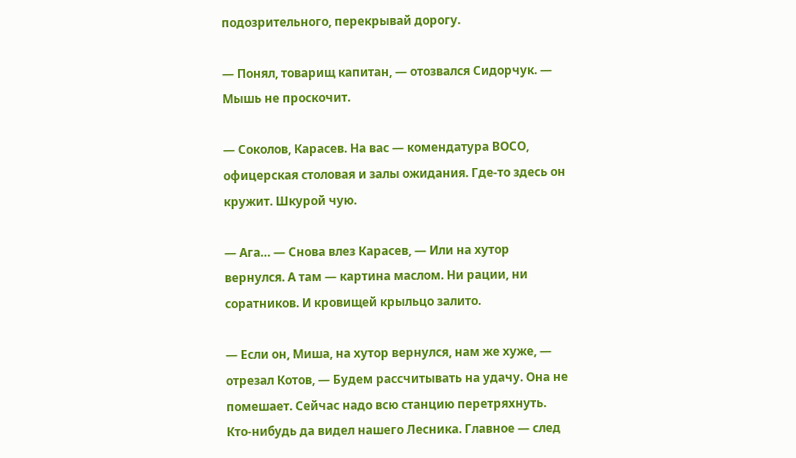подозрительного, перекрывай дорогу.

— Понял, товарищ капитан, — отозвался Сидорчук. — Мышь не проскочит.

— Соколов, Карасев. На вас — комендатура ВОСО, офицерская столовая и залы ожидания. Где-то здесь он кружит. Шкурой чую.

— Ага… — Снова влез Карасев, — Или на хутор вернулся. А там — картина маслом. Ни рации, ни соратников. И кровищей крыльцо залито.

— Если он, Миша, на хутор вернулся, нам же хуже, — отрезал Котов, — Будем рассчитывать на удачу. Она не помешает. Сейчас надо всю станцию перетряхнуть. Кто-нибудь да видел нашего Лесника. Главное — след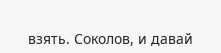взять. Соколов, и давай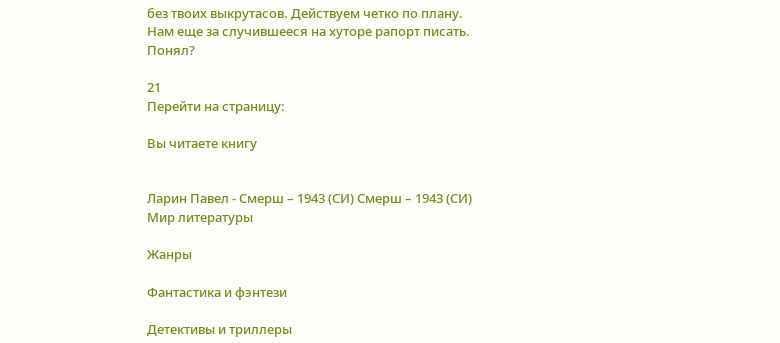без твоих выкрутасов. Действуем четко по плану. Нам еще за случившееся на хуторе рапорт писать. Понял?

21
Перейти на страницу:

Вы читаете книгу


Ларин Павел - Смерш – 1943 (СИ) Смерш – 1943 (СИ)
Мир литературы

Жанры

Фантастика и фэнтези

Детективы и триллеры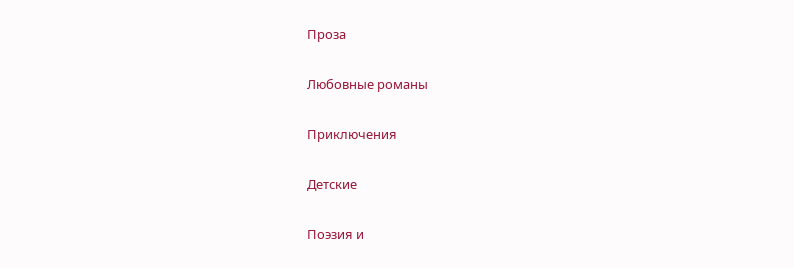Проза

Любовные романы

Приключения

Детские

Поэзия и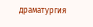драматургия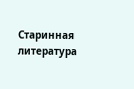Старинная литература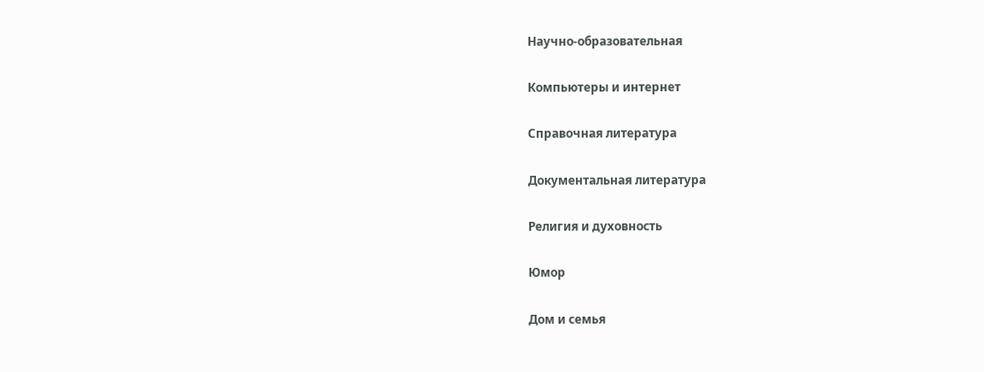Научно-образовательная

Компьютеры и интернет

Справочная литература

Документальная литература

Религия и духовность

Юмор

Дом и семья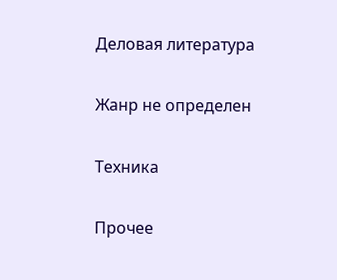Деловая литература

Жанр не определен

Техника

Прочее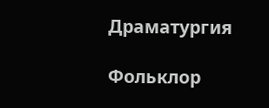Драматургия

Фольклор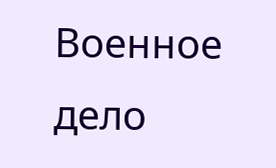Военное дело